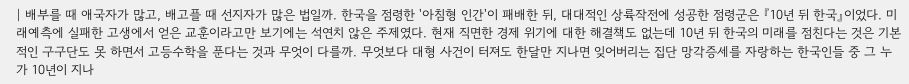| 배부를 때 애국자가 많고, 배고플 때 선지자가 많은 법일까. 한국을 점령한 '아침형 인간'이 패배한 뒤, 대대적인 상륙작전에 성공한 점령군은 『10년 뒤 한국』이었다. 미래예측에 실패한 고생에서 얻은 교훈이라고만 보기에는 석연치 않은 주제였다. 현재 직면한 경제 위기에 대한 해결책도 없는데 10년 뒤 한국의 미래를 점친다는 것은 기본적인 구구단도 못 하면서 고등수학을 푼다는 것과 무엇이 다를까. 무엇보다 대형 사건이 터져도 한달만 지나면 잊어버리는 집단 망각증세를 자랑하는 한국인들 중 그 누가 10년이 지나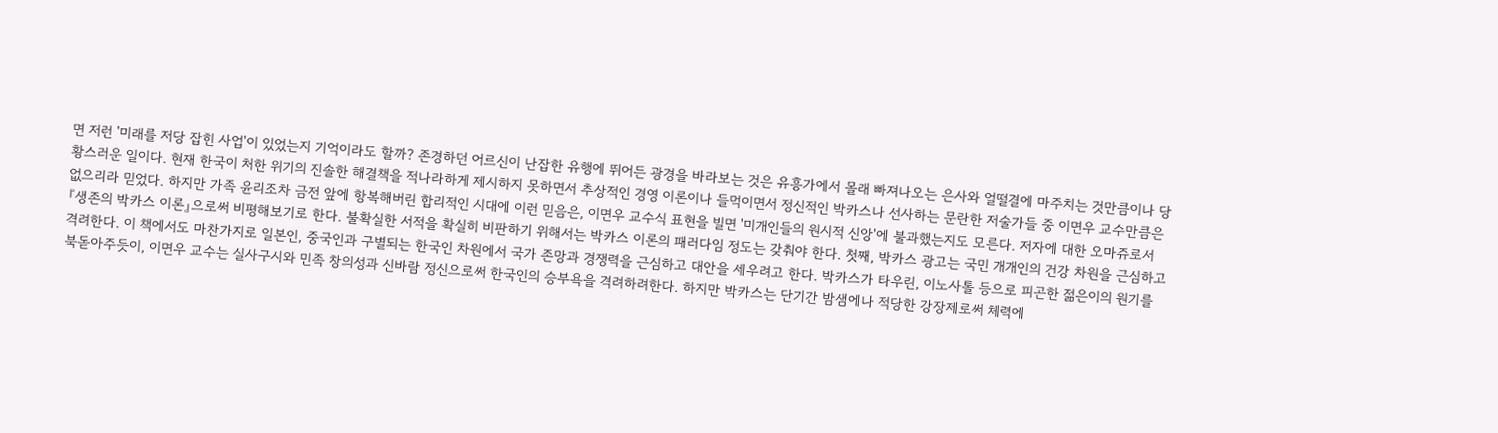면 저런 '미래를 저당 잡힌 사업'이 있었는지 기억이라도 할까? 존경하던 어르신이 난잡한 유행에 뛰어든 광경을 바라보는 것은 유흥가에서 몰래 빠져나오는 은사와 얼떨결에 마주치는 것만큼이나 당황스러운 일이다. 현재 한국이 처한 위기의 진솔한 해결책을 적나라하게 제시하지 못하면서 추상적인 경영 이론이나 들먹이면서 정신적인 박카스나 선사하는 문란한 저술가들 중 이면우 교수만큼은 없으리라 믿었다. 하지만 가족 윤리조차 금전 앞에 항복해버린 합리적인 시대에 이런 믿음은, 이면우 교수식 표현을 빌면 '미개인들의 원시적 신앙'에 불과했는지도 모른다. 저자에 대한 오마쥬로서『생존의 박카스 이론』으로써 비평해보기로 한다. 불확실한 서적을 확실히 비판하기 위해서는 박카스 이론의 패러다임 정도는 갖춰야 한다. 첫째, 박카스 광고는 국민 개개인의 건강 차원을 근심하고 격려한다. 이 책에서도 마찬가지로 일본인, 중국인과 구별되는 한국인 차원에서 국가 존망과 경쟁력을 근심하고 대안을 세우려고 한다. 박카스가 타우린, 이노사톨 등으로 피곤한 젊은이의 원기를 북돋아주듯이, 이면우 교수는 실사구시와 민족 창의성과 신바람 정신으로써 한국인의 승부욕을 격려하려한다. 하지만 박카스는 단기간 밤샘에나 적당한 강장제로써 체력에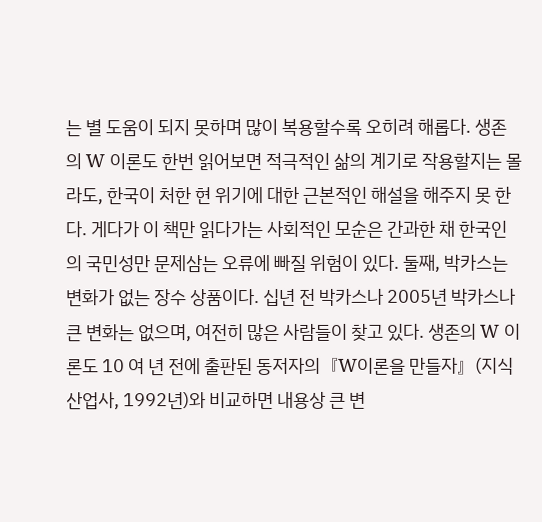는 별 도움이 되지 못하며 많이 복용할수록 오히려 해롭다. 생존의 W 이론도 한번 읽어보면 적극적인 삶의 계기로 작용할지는 몰라도, 한국이 처한 현 위기에 대한 근본적인 해설을 해주지 못 한다. 게다가 이 책만 읽다가는 사회적인 모순은 간과한 채 한국인의 국민성만 문제삼는 오류에 빠질 위험이 있다. 둘째, 박카스는 변화가 없는 장수 상품이다. 십년 전 박카스나 2005년 박카스나 큰 변화는 없으며, 여전히 많은 사람들이 찾고 있다. 생존의 W 이론도 10 여 년 전에 출판된 동저자의『W이론을 만들자』(지식산업사, 1992년)와 비교하면 내용상 큰 변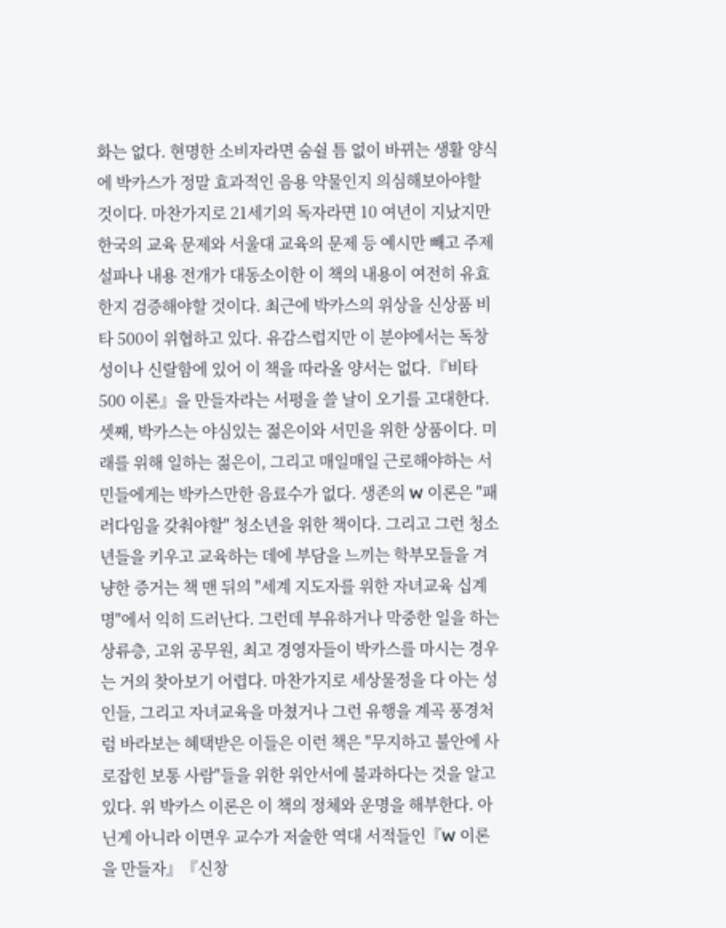화는 없다. 현명한 소비자라면 숨쉴 틈 없이 바뀌는 생활 양식에 박카스가 정말 효과적인 음용 약물인지 의심해보아야할 것이다. 마찬가지로 21세기의 독자라면 10 여년이 지났지만 한국의 교육 문제와 서울대 교육의 문제 등 예시만 빼고 주제설파나 내용 전개가 대동소이한 이 책의 내용이 여전히 유효한지 검증해야할 것이다. 최근에 박카스의 위상을 신상품 비타 500이 위협하고 있다. 유감스럽지만 이 분야에서는 독창성이나 신랄함에 있어 이 책을 따라올 양서는 없다.『비타 500 이론』을 만들자라는 서평을 쓸 날이 오기를 고대한다. 셋째, 박카스는 야심있는 젊은이와 서민을 위한 상품이다. 미래를 위해 일하는 젊은이, 그리고 매일매일 근로해야하는 서민들에게는 박카스만한 음료수가 없다. 생존의 W 이론은 "패러다임을 갖춰야할" 청소년을 위한 책이다. 그리고 그런 청소년들을 키우고 교육하는 데에 부담을 느끼는 학부모들을 겨냥한 증거는 책 맨 뒤의 "세계 지도자를 위한 자녀교육 십계명"에서 익히 드러난다. 그런데 부유하거나 막중한 일을 하는 상류층, 고위 공무원, 최고 경영자들이 박카스를 마시는 경우는 거의 찾아보기 어렵다. 마찬가지로 세상물정을 다 아는 성인들, 그리고 자녀교육을 마쳤거나 그런 유행을 계곡 풍경처럼 바라보는 혜택받은 이들은 이런 책은 "무지하고 불안에 사로잡힌 보통 사람"들을 위한 위안서에 불과하다는 것을 알고 있다. 위 박카스 이론은 이 책의 정체와 운명을 해부한다. 아닌게 아니라 이면우 교수가 저술한 역대 서적들인『W 이론을 만들자』『신창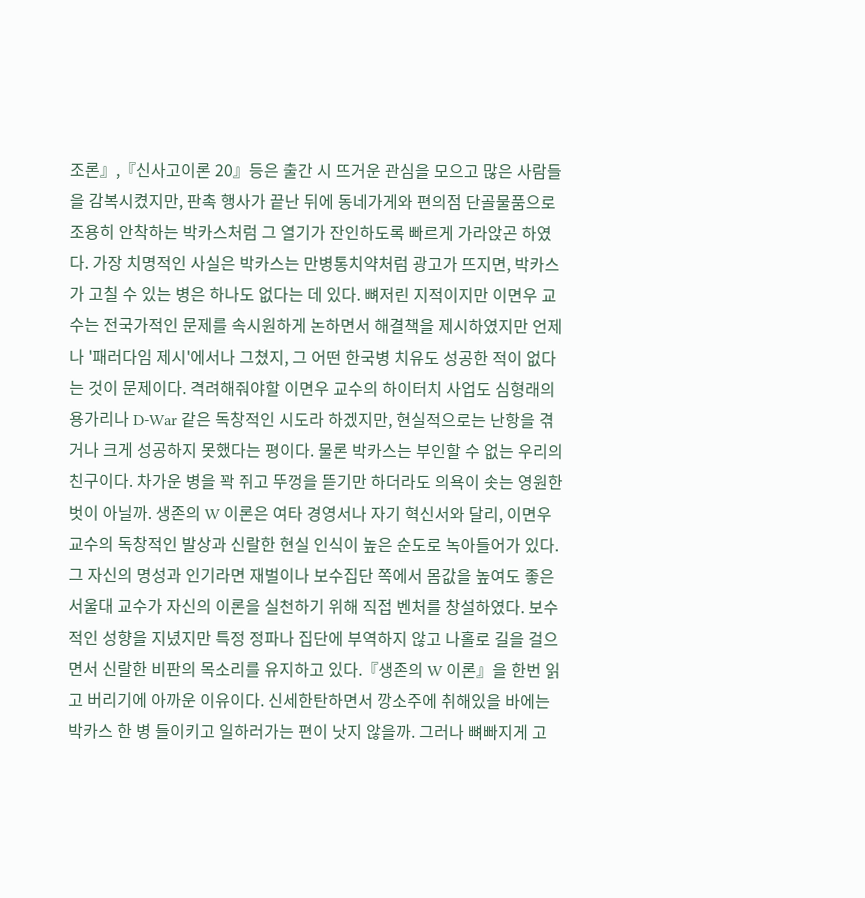조론』,『신사고이론 20』등은 출간 시 뜨거운 관심을 모으고 많은 사람들을 감복시켰지만, 판촉 행사가 끝난 뒤에 동네가게와 편의점 단골물품으로 조용히 안착하는 박카스처럼 그 열기가 잔인하도록 빠르게 가라앉곤 하였다. 가장 치명적인 사실은 박카스는 만병통치약처럼 광고가 뜨지면, 박카스가 고칠 수 있는 병은 하나도 없다는 데 있다. 뼈저린 지적이지만 이면우 교수는 전국가적인 문제를 속시원하게 논하면서 해결책을 제시하였지만 언제나 '패러다임 제시'에서나 그쳤지, 그 어떤 한국병 치유도 성공한 적이 없다는 것이 문제이다. 격려해줘야할 이면우 교수의 하이터치 사업도 심형래의 용가리나 D-War 같은 독창적인 시도라 하겠지만, 현실적으로는 난항을 겪거나 크게 성공하지 못했다는 평이다. 물론 박카스는 부인할 수 없는 우리의 친구이다. 차가운 병을 꽉 쥐고 뚜껑을 뜯기만 하더라도 의욕이 솟는 영원한 벗이 아닐까. 생존의 W 이론은 여타 경영서나 자기 혁신서와 달리, 이면우 교수의 독창적인 발상과 신랄한 현실 인식이 높은 순도로 녹아들어가 있다. 그 자신의 명성과 인기라면 재벌이나 보수집단 쪽에서 몸값을 높여도 좋은 서울대 교수가 자신의 이론을 실천하기 위해 직접 벤처를 창설하였다. 보수적인 성향을 지녔지만 특정 정파나 집단에 부역하지 않고 나홀로 길을 걸으면서 신랄한 비판의 목소리를 유지하고 있다.『생존의 W 이론』을 한번 읽고 버리기에 아까운 이유이다. 신세한탄하면서 깡소주에 취해있을 바에는 박카스 한 병 들이키고 일하러가는 편이 낫지 않을까. 그러나 뼈빠지게 고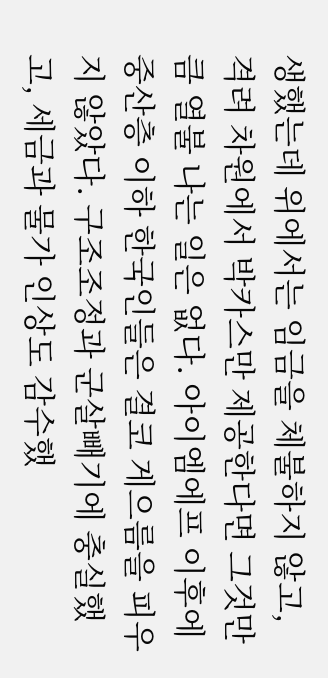생했는데 위에서는 임금을 체불하지 않고, 격려 차원에서 박카스만 제공한다면 그것만큼 열불 나는 일은 없다. 아이엠에프 이후에 중산층 이하 한국인들은 결코 게으름을 피우지 않았다. 구조조정과 군살빼기에 충실했고, 세금과 물가 인상도 감수했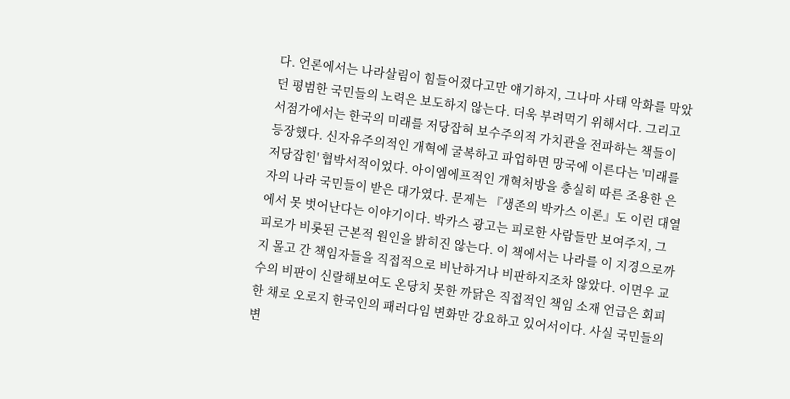다. 언론에서는 나라살림이 힘들어졌다고만 얘기하지, 그나마 사태 악화를 막았던 평범한 국민들의 노력은 보도하지 않는다. 더욱 부려먹기 위해서다. 그리고 서점가에서는 한국의 미래를 저당잡혀 보수주의적 가치관을 전파하는 책들이 등장했다. 신자유주의적인 개혁에 굴복하고 파업하면 망국에 이른다는 '미래를 저당잡힌' 협박서적이었다. 아이엠에프적인 개혁처방을 충실히 따른 조용한 은자의 나라 국민들이 받은 대가였다. 문제는 『생존의 박카스 이론』도 이런 대열에서 못 벗어난다는 이야기이다. 박카스 광고는 피로한 사람들만 보여주지, 그 피로가 비롯된 근본적 원인을 밝히진 않는다. 이 책에서는 나라를 이 지경으로까지 몰고 간 책임자들을 직접적으로 비난하거나 비판하지조차 않았다. 이면우 교수의 비판이 신랄해보여도 온당치 못한 까닭은 직접적인 책임 소재 언급은 회피한 채로 오로지 한국인의 패러다임 변화만 강요하고 있어서이다. 사실 국민들의 변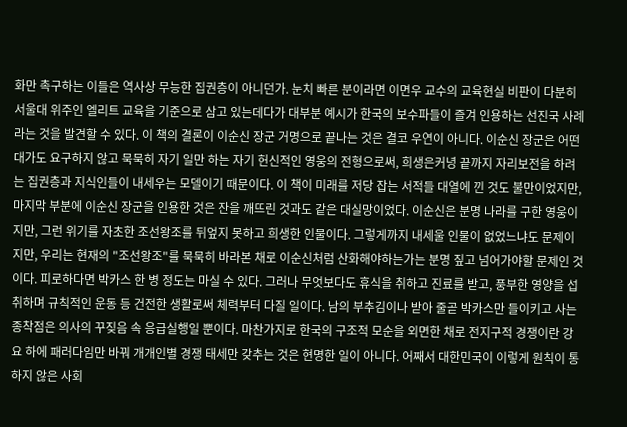화만 촉구하는 이들은 역사상 무능한 집권층이 아니던가. 눈치 빠른 분이라면 이면우 교수의 교육현실 비판이 다분히 서울대 위주인 엘리트 교육을 기준으로 삼고 있는데다가 대부분 예시가 한국의 보수파들이 즐겨 인용하는 선진국 사례라는 것을 발견할 수 있다. 이 책의 결론이 이순신 장군 거명으로 끝나는 것은 결코 우연이 아니다. 이순신 장군은 어떤 대가도 요구하지 않고 묵묵히 자기 일만 하는 자기 헌신적인 영웅의 전형으로써, 희생은커녕 끝까지 자리보전을 하려는 집권층과 지식인들이 내세우는 모델이기 때문이다. 이 책이 미래를 저당 잡는 서적들 대열에 낀 것도 불만이었지만, 마지막 부분에 이순신 장군을 인용한 것은 잔을 깨뜨린 것과도 같은 대실망이었다. 이순신은 분명 나라를 구한 영웅이지만, 그런 위기를 자초한 조선왕조를 뒤엎지 못하고 희생한 인물이다. 그렇게까지 내세울 인물이 없었느냐도 문제이지만, 우리는 현재의 "조선왕조"를 묵묵히 바라본 채로 이순신처럼 산화해야하는가는 분명 짚고 넘어가야할 문제인 것이다. 피로하다면 박카스 한 병 정도는 마실 수 있다. 그러나 무엇보다도 휴식을 취하고 진료를 받고, 풍부한 영양을 섭취하며 규칙적인 운동 등 건전한 생활로써 체력부터 다질 일이다. 남의 부추김이나 받아 줄곧 박카스만 들이키고 사는 종착점은 의사의 꾸짖음 속 응급실행일 뿐이다. 마찬가지로 한국의 구조적 모순을 외면한 채로 전지구적 경쟁이란 강요 하에 패러다임만 바꿔 개개인별 경쟁 태세만 갖추는 것은 현명한 일이 아니다. 어째서 대한민국이 이렇게 원칙이 통하지 않은 사회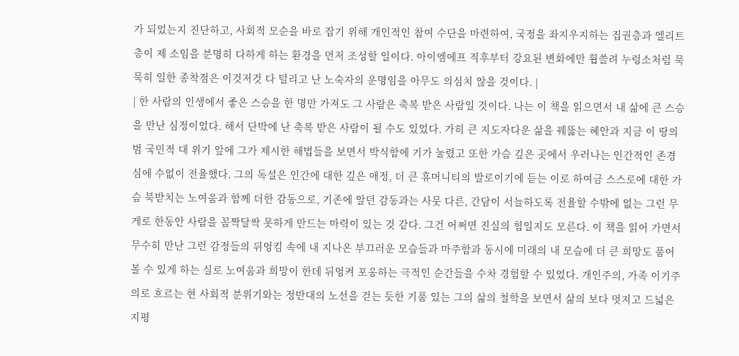가 되었는지 진단하고, 사회적 모순을 바로 잡기 위해 개인적인 참여 수단을 마련하여, 국정을 좌지우지하는 집권층과 엘리트층이 제 소임을 분명히 다하게 하는 환경을 먼저 조성할 일이다. 아이엠에프 직후부터 강요된 변화에만 휩쓸려 누렁소처럼 묵묵히 일한 종착점은 이것저것 다 털리고 난 노숙자의 운명임을 아무도 의심치 않을 것이다. |
| 한 사람의 인생에서 좋은 스승을 한 명만 가져도 그 사람은 축복 받은 사람일 것이다. 나는 이 책을 읽으면서 내 삶에 큰 스승을 만난 심정이었다. 해서 단박에 난 축복 받은 사람이 될 수도 있었다. 가히 큰 지도자다운 삶을 꿰뚫는 혜안과 지금 이 땅의 범 국민적 대 위기 앞에 그가 제시한 해법들을 보면서 박식함에 기가 눌렸고 또한 가슴 깊은 곳에서 우러나는 인간적인 존경심에 수없이 전율했다. 그의 독설은 인간에 대한 깊은 애정, 더 큰 휴머니티의 발로이기에 듣는 이로 하여금 스스로에 대한 가슴 북받치는 노여움과 함께 더한 감동으로, 기존에 알던 감동과는 사뭇 다른, 간담이 서늘하도록 전율할 수밖에 없는 그런 무게로 한동안 사람을 꼼짝달싹 못하게 만드는 마력이 있는 것 같다. 그건 어쩌면 진실의 힘일지도 모른다. 이 책을 읽어 가면서 무수히 만난 그런 감정들의 뒤엉킴 속에 내 지나온 부끄러운 모습들과 마주함과 동시에 미래의 내 모습에 더 큰 희망도 품어 볼 수 있게 하는 실로 노여움과 희망이 한데 뒤엉켜 포옹하는 극적인 순간들을 수차 경험할 수 있었다. 개인주의, 가족 이기주의로 흐르는 현 사회적 분위기와는 정반대의 노선을 걷는 듯한 기품 있는 그의 삶의 철학을 보면서 삶의 보다 멋지고 드넓은 지평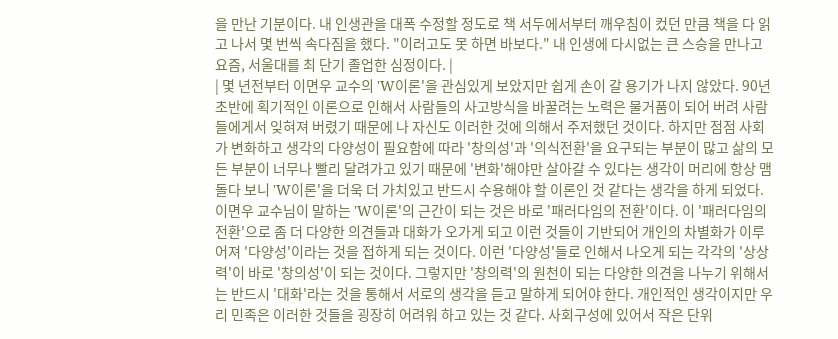을 만난 기분이다. 내 인생관을 대폭 수정할 정도로 책 서두에서부터 깨우침이 컸던 만큼 책을 다 읽고 나서 몇 번씩 속다짐을 했다. "이러고도 못 하면 바보다." 내 인생에 다시없는 큰 스승을 만나고 요즘, 서울대를 최 단기 졸업한 심정이다. |
| 몇 년전부터 이면우 교수의 'W이론'을 관심있게 보았지만 쉽게 손이 갈 용기가 나지 않았다. 90년 초반에 획기적인 이론으로 인해서 사람들의 사고방식을 바꿀려는 노력은 물거품이 되어 버려 사람들에게서 잊혀져 버렸기 때문에 나 자신도 이러한 것에 의해서 주저했던 것이다. 하지만 점점 사회가 변화하고 생각의 다양성이 필요함에 따라 '창의성'과 '의식전환'을 요구되는 부분이 많고 삶의 모든 부분이 너무나 빨리 달려가고 있기 때문에 '변화'해야만 살아갈 수 있다는 생각이 머리에 항상 맴돌다 보니 'W이론'을 더욱 더 가치있고 반드시 수용해야 할 이론인 것 같다는 생각을 하게 되었다. 이면우 교수님이 말하는 'W이론'의 근간이 되는 것은 바로 '패러다임의 전환'이다. 이 '패러다임의 전환'으로 좀 더 다양한 의견들과 대화가 오가게 되고 이런 것들이 기반되어 개인의 차별화가 이루어져 '다양성'이라는 것을 접하게 되는 것이다. 이런 '다양성'들로 인해서 나오게 되는 각각의 '상상력'이 바로 '창의성'이 되는 것이다. 그렇지만 '창의력'의 원천이 되는 다양한 의견을 나누기 위해서는 반드시 '대화'라는 것을 통해서 서로의 생각을 듣고 말하게 되어야 한다. 개인적인 생각이지만 우리 민족은 이러한 것들을 굉장히 어려워 하고 있는 것 같다. 사회구성에 있어서 작은 단위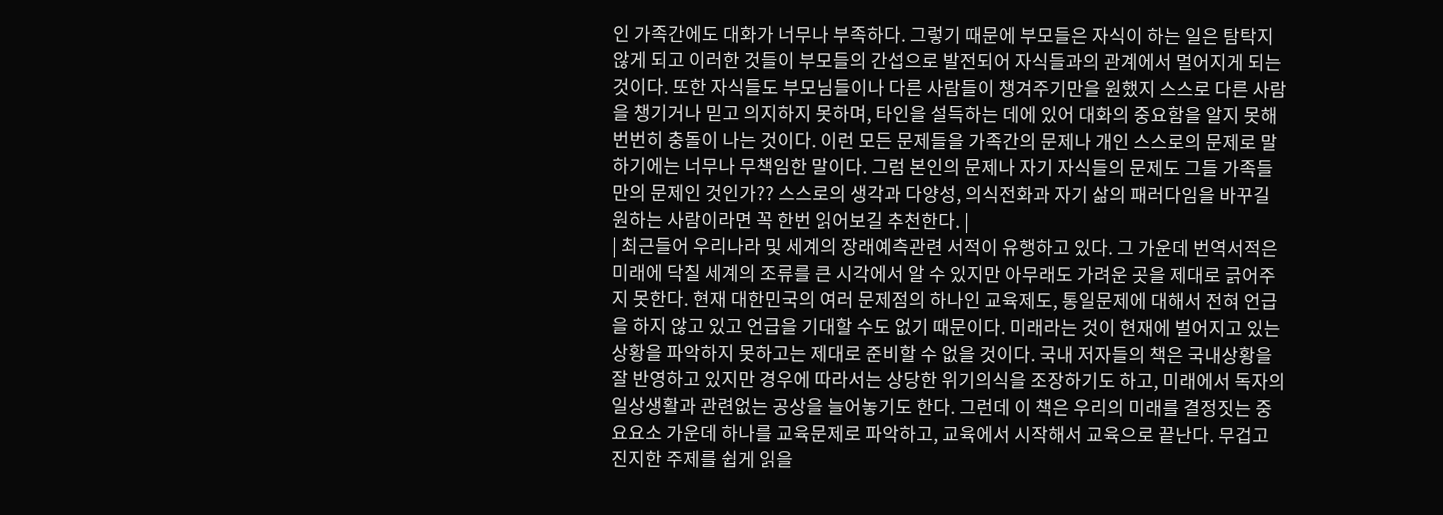인 가족간에도 대화가 너무나 부족하다. 그렇기 때문에 부모들은 자식이 하는 일은 탐탁지 않게 되고 이러한 것들이 부모들의 간섭으로 발전되어 자식들과의 관계에서 멀어지게 되는 것이다. 또한 자식들도 부모님들이나 다른 사람들이 챙겨주기만을 원했지 스스로 다른 사람을 챙기거나 믿고 의지하지 못하며, 타인을 설득하는 데에 있어 대화의 중요함을 알지 못해 번번히 충돌이 나는 것이다. 이런 모든 문제들을 가족간의 문제나 개인 스스로의 문제로 말하기에는 너무나 무책임한 말이다. 그럼 본인의 문제나 자기 자식들의 문제도 그들 가족들만의 문제인 것인가?? 스스로의 생각과 다양성, 의식전화과 자기 삶의 패러다임을 바꾸길 원하는 사람이라면 꼭 한번 읽어보길 추천한다. |
| 최근들어 우리나라 및 세계의 장래예측관련 서적이 유행하고 있다. 그 가운데 번역서적은 미래에 닥칠 세계의 조류를 큰 시각에서 알 수 있지만 아무래도 가려운 곳을 제대로 긁어주지 못한다. 현재 대한민국의 여러 문제점의 하나인 교육제도, 통일문제에 대해서 전혀 언급을 하지 않고 있고 언급을 기대할 수도 없기 때문이다. 미래라는 것이 현재에 벌어지고 있는 상황을 파악하지 못하고는 제대로 준비할 수 없을 것이다. 국내 저자들의 책은 국내상황을 잘 반영하고 있지만 경우에 따라서는 상당한 위기의식을 조장하기도 하고, 미래에서 독자의 일상생활과 관련없는 공상을 늘어놓기도 한다. 그런데 이 책은 우리의 미래를 결정짓는 중요요소 가운데 하나를 교육문제로 파악하고, 교육에서 시작해서 교육으로 끝난다. 무겁고 진지한 주제를 쉽게 읽을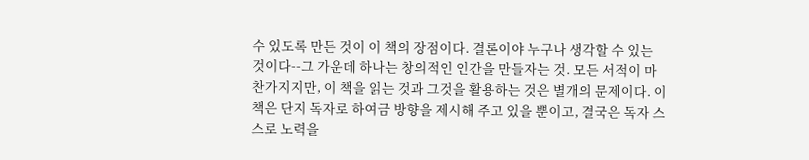수 있도록 만든 것이 이 책의 장점이다. 결론이야 누구나 생각할 수 있는 것이다--그 가운데 하나는 창의적인 인간을 만들자는 것. 모든 서적이 마찬가지지만, 이 책을 읽는 것과 그것을 활용하는 것은 별개의 문제이다. 이 책은 단지 독자로 하여금 방향을 제시해 주고 있을 뿐이고, 결국은 독자 스스로 노력을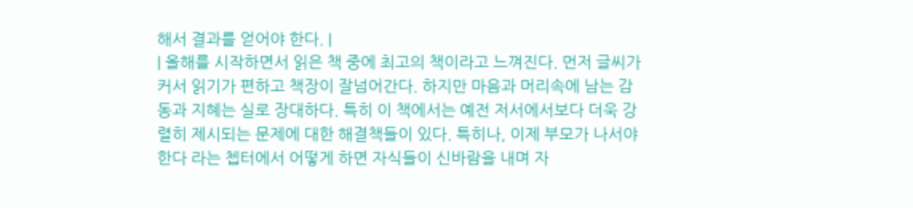해서 결과를 얻어야 한다. |
| 올해를 시작하면서 읽은 책 중에 최고의 책이라고 느껴진다. 먼저 글씨가 커서 읽기가 편하고 책장이 잘넘어간다. 하지만 마음과 머리속에 남는 감동과 지혜는 실로 장대하다. 특히 이 책에서는 예전 저서에서보다 더욱 강렬히 제시되는 문제에 대한 해결책들이 있다. 특히나, 이제 부모가 나서야한다 라는 쳅터에서 어떻게 하면 자식들이 신바람을 내며 자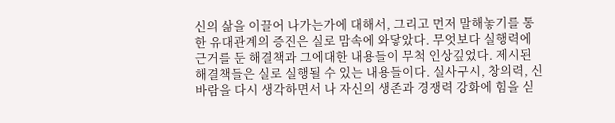신의 삶을 이끌어 나가는가에 대해서, 그리고 먼저 말해놓기를 통한 유대관계의 증진은 실로 맘속에 와닿았다. 무엇보다 실행력에 근거를 둔 해결책과 그에대한 내용들이 무척 인상깊었다. 제시된 해결책들은 실로 실행될 수 있는 내용들이다. 실사구시, 창의력, 신바람을 다시 생각하면서 나 자신의 생존과 경쟁력 강화에 힘을 싣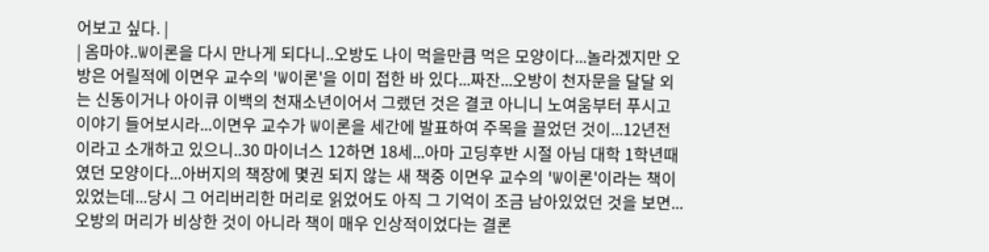어보고 싶다. |
| 옴마야..W이론을 다시 만나게 되다니..오방도 나이 먹을만큼 먹은 모양이다...놀라겠지만 오방은 어릴적에 이면우 교수의 'W이론'을 이미 접한 바 있다...짜잔...오방이 천자문을 달달 외는 신동이거나 아이큐 이백의 천재소년이어서 그랬던 것은 결코 아니니 노여움부터 푸시고 이야기 들어보시라...이면우 교수가 W이론을 세간에 발표하여 주목을 끌었던 것이...12년전이라고 소개하고 있으니..30 마이너스 12하면 18세...아마 고딩후반 시절 아님 대학 1학년때였던 모양이다...아버지의 책장에 몇권 되지 않는 새 책중 이면우 교수의 'W이론'이라는 책이 있었는데...당시 그 어리버리한 머리로 읽었어도 아직 그 기억이 조금 남아있었던 것을 보면...오방의 머리가 비상한 것이 아니라 책이 매우 인상적이었다는 결론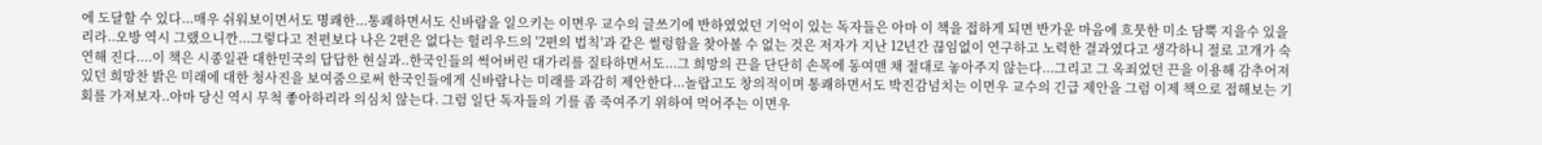에 도달할 수 있다...매우 쉬워보이면서도 명쾌한...통쾌하면서도 신바람을 일으키는 이면우 교수의 글쓰기에 반하였었던 기억이 있는 독자들은 아마 이 책을 접하게 되면 반가운 마음에 흐뭇한 미소 담뿍 지을수 있을리라..오방 역시 그랬으니깐...그렇다고 전편보다 나은 2편은 없다는 헐리우드의 '2편의 법칙'과 같은 썰렁함을 찾아볼 수 없는 것은 저자가 지난 12년간 끊임없이 연구하고 노력한 결과였다고 생각하니 절로 고개가 숙연해 진다....이 책은 시종일관 대한민국의 답답한 현실과..한국인들의 썩어버린 대가리를 질타하면서도...그 희망의 끈을 단단히 손목에 동여맨 채 절대로 놓아주지 않는다...그리고 그 옥죄었던 끈을 이용해 감추어져 있던 희망찬 밝은 미래에 대한 청사진을 보여줌으로써 한국인들에게 신바람나는 미래를 과감히 제안한다...놀랍고도 창의적이며 통쾌하면서도 박진감넘치는 이면우 교수의 긴급 제안을 그럼 이제 책으로 접해보는 기회를 가져보자..아마 당신 역시 무척 좋아하리라 의심치 않는다. 그럼 일단 독자들의 기를 좀 죽여주기 위하여 먹어주는 이면우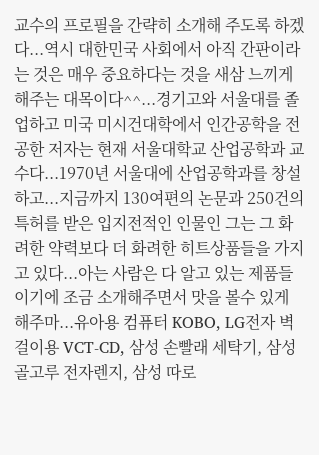교수의 프로필을 간략히 소개해 주도록 하겠다...역시 대한민국 사회에서 아직 간판이라는 것은 매우 중요하다는 것을 새삼 느끼게 해주는 대목이다^^...경기고와 서울대를 졸업하고 미국 미시건대학에서 인간공학을 전공한 저자는 현재 서울대학교 산업공학과 교수다...1970년 서울대에 산업공학과를 창설하고...지금까지 130여편의 논문과 250건의 특허를 받은 입지전적인 인물인 그는 그 화려한 약력보다 더 화려한 히트상품들을 가지고 있다...아는 사람은 다 알고 있는 제품들이기에 조금 소개해주면서 맛을 볼수 있게 해주마...유아용 컴퓨터 KOBO, LG전자 벽걸이용 VCT-CD, 삼성 손빨래 세탁기, 삼성 골고루 전자렌지, 삼성 따로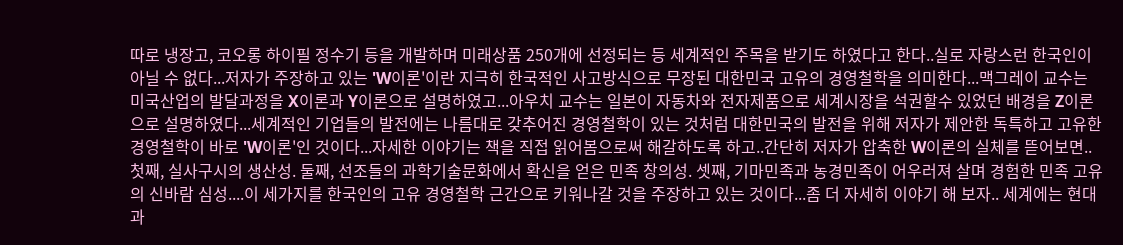따로 냉장고, 코오롱 하이필 정수기 등을 개발하며 미래상품 250개에 선정되는 등 세계적인 주목을 받기도 하였다고 한다..실로 자랑스런 한국인이 아닐 수 없다...저자가 주장하고 있는 'W이론'이란 지극히 한국적인 사고방식으로 무장된 대한민국 고유의 경영철학을 의미한다...맥그레이 교수는 미국산업의 발달과정을 X이론과 Y이론으로 설명하였고...아우치 교수는 일본이 자동차와 전자제품으로 세계시장을 석권할수 있었던 배경을 Z이론으로 설명하였다...세계적인 기업들의 발전에는 나름대로 갖추어진 경영철학이 있는 것처럼 대한민국의 발전을 위해 저자가 제안한 독특하고 고유한 경영철학이 바로 'W이론'인 것이다...자세한 이야기는 책을 직접 읽어봄으로써 해갈하도록 하고..간단히 저자가 압축한 W이론의 실체를 뜯어보면..첫째, 실사구시의 생산성. 둘째, 선조들의 과학기술문화에서 확신을 얻은 민족 창의성. 셋째, 기마민족과 농경민족이 어우러져 살며 경험한 민족 고유의 신바람 심성....이 세가지를 한국인의 고유 경영철학 근간으로 키워나갈 것을 주장하고 있는 것이다...좀 더 자세히 이야기 해 보자.. 세계에는 현대과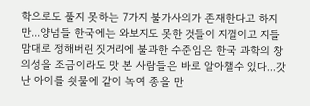학으로도 풀지 못하는 7가지 불가사의가 존재한다고 하지만...양넘들 한국에는 와보지도 못한 것들이 지껄이고 지들 맘대로 정해버린 짓거리에 불과한 수준임은 한국 과학의 창의성을 조금이라도 맛 본 사람들은 바로 알아챌수 있다...갓난 아이를 쇳물에 같이 녹여 종을 만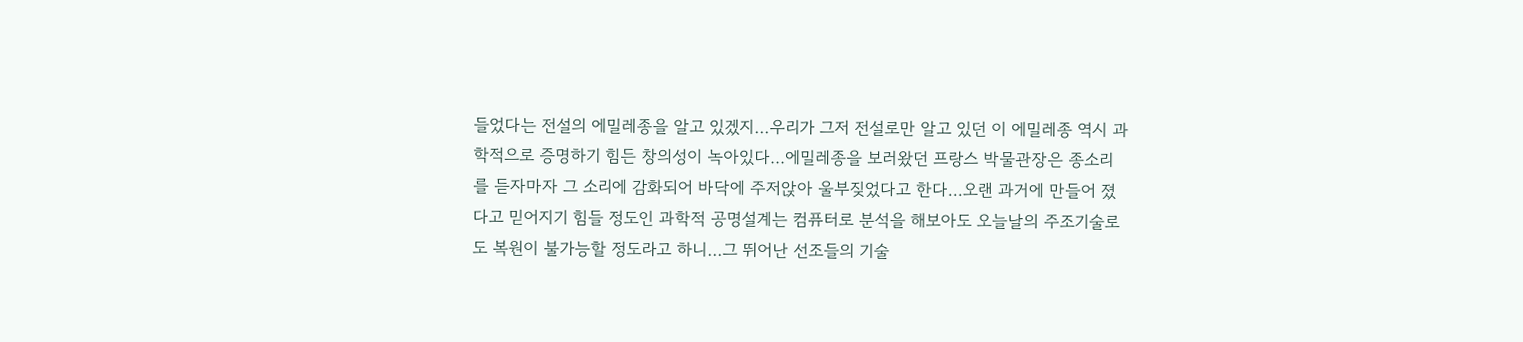들었다는 전설의 에밀레종을 알고 있겠지...우리가 그저 전설로만 알고 있던 이 에밀레종 역시 과학적으로 증명하기 힘든 창의성이 녹아있다...에밀레종을 보러왔던 프랑스 박물관장은 종소리를 듣자마자 그 소리에 감화되어 바닥에 주저앉아 울부짖었다고 한다...오랜 과거에 만들어 졌다고 믿어지기 힘들 정도인 과학적 공명설계는 컴퓨터로 분석을 해보아도 오늘날의 주조기술로도 복원이 불가능할 정도라고 하니...그 뛰어난 선조들의 기술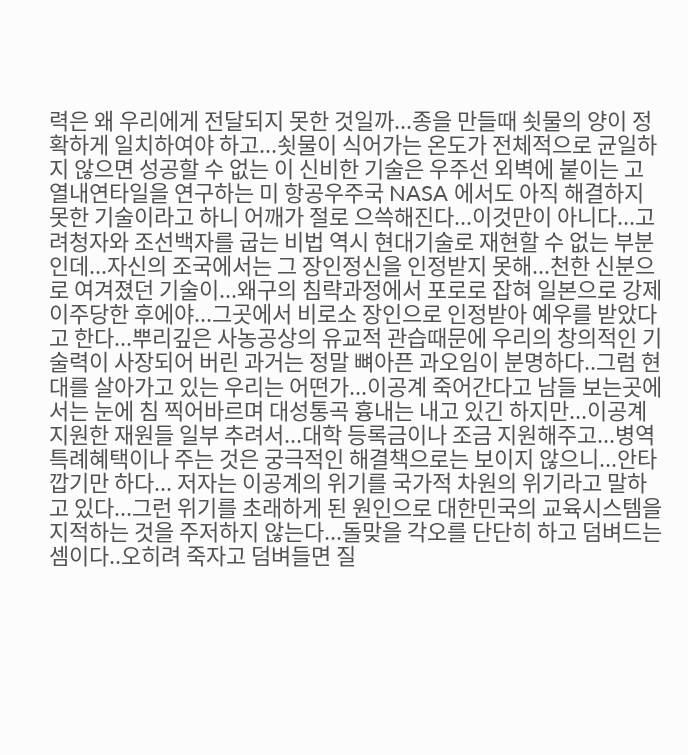력은 왜 우리에게 전달되지 못한 것일까...종을 만들때 쇳물의 양이 정확하게 일치하여야 하고...쇳물이 식어가는 온도가 전체적으로 균일하지 않으면 성공할 수 없는 이 신비한 기술은 우주선 외벽에 붙이는 고열내연타일을 연구하는 미 항공우주국 NASA 에서도 아직 해결하지 못한 기술이라고 하니 어깨가 절로 으쓱해진다...이것만이 아니다...고려청자와 조선백자를 굽는 비법 역시 현대기술로 재현할 수 없는 부분인데...자신의 조국에서는 그 장인정신을 인정받지 못해...천한 신분으로 여겨졌던 기술이...왜구의 침략과정에서 포로로 잡혀 일본으로 강제이주당한 후에야...그곳에서 비로소 장인으로 인정받아 예우를 받았다고 한다...뿌리깊은 사농공상의 유교적 관습때문에 우리의 창의적인 기술력이 사장되어 버린 과거는 정말 뼈아픈 과오임이 분명하다..그럼 현대를 살아가고 있는 우리는 어떤가...이공계 죽어간다고 남들 보는곳에서는 눈에 침 찍어바르며 대성통곡 흉내는 내고 있긴 하지만...이공계 지원한 재원들 일부 추려서...대학 등록금이나 조금 지원해주고...병역특례혜택이나 주는 것은 궁극적인 해결책으로는 보이지 않으니...안타깝기만 하다... 저자는 이공계의 위기를 국가적 차원의 위기라고 말하고 있다...그런 위기를 초래하게 된 원인으로 대한민국의 교육시스템을 지적하는 것을 주저하지 않는다...돌맞을 각오를 단단히 하고 덤벼드는 셈이다..오히려 죽자고 덤벼들면 질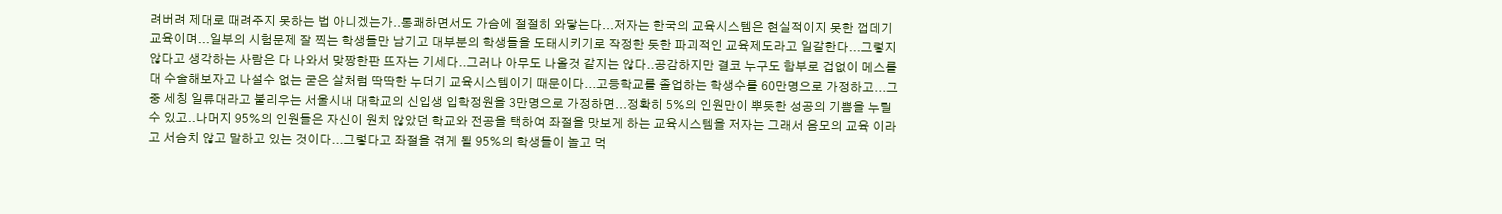려버려 제대로 때려주지 못하는 법 아니겠는가..통쾌하면서도 가슴에 절절히 와닿는다...저자는 한국의 교육시스템은 현실적이지 못한 껍데기교육이며...일부의 시험문제 잘 찍는 학생들만 남기고 대부분의 학생들을 도태시키기로 작정한 듯한 파괴적인 교육제도라고 일갈한다...그렇지 않다고 생각하는 사람은 다 나와서 맞짱한판 뜨자는 기세다..그러나 아무도 나올것 같지는 않다..공감하지만 결코 누구도 함부로 겁없이 메스를 대 수술해보자고 나설수 없는 굳은 살처럼 딱딱한 누더기 교육시스템이기 때문이다...고등학교를 졸업하는 학생수를 60만명으로 가정하고...그중 세칭 일류대라고 불리우는 서울시내 대학교의 신입생 입학정원을 3만명으로 가정하면...정확히 5%의 인원만이 뿌듯한 성공의 기쁨을 누릴수 있고..나머지 95%의 인원들은 자신이 원치 않았던 학교와 전공을 택하여 좌절을 맛보게 하는 교육시스템을 저자는 그래서 음모의 교육 이라고 서슴치 않고 말하고 있는 것이다...그렇다고 좌절을 겪게 될 95%의 학생들이 놀고 먹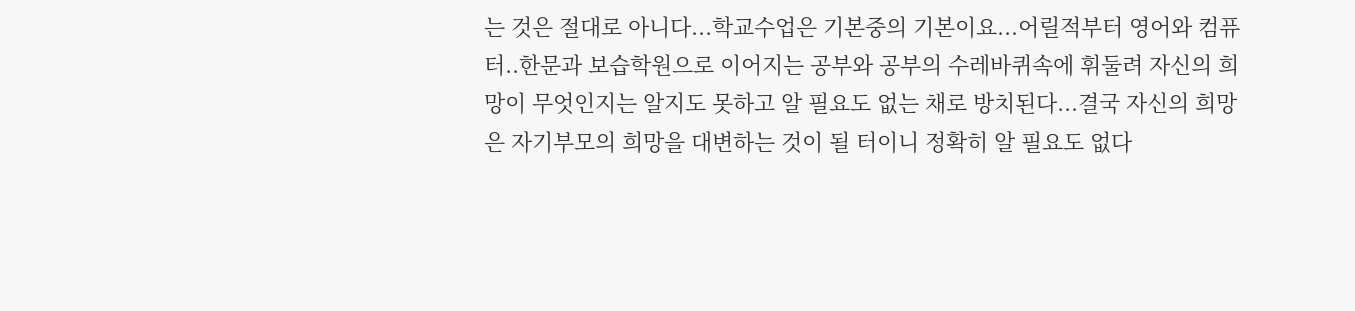는 것은 절대로 아니다...학교수업은 기본중의 기본이요...어릴적부터 영어와 컴퓨터..한문과 보습학원으로 이어지는 공부와 공부의 수레바퀴속에 휘둘려 자신의 희망이 무엇인지는 알지도 못하고 알 필요도 없는 채로 방치된다...결국 자신의 희망은 자기부모의 희망을 대변하는 것이 될 터이니 정확히 알 필요도 없다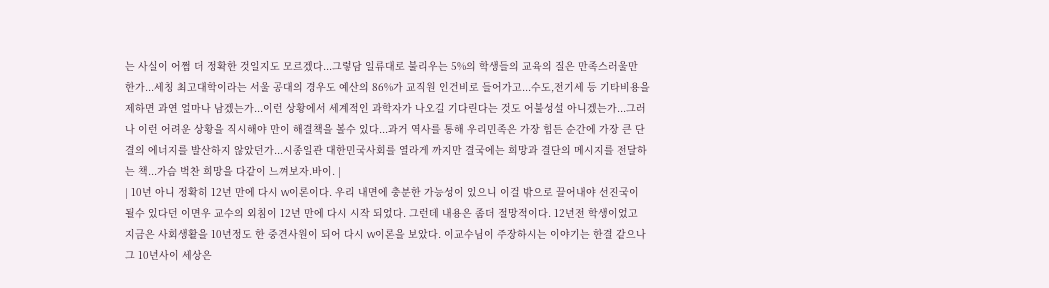는 사실이 어쩜 더 정확한 것일지도 모르겠다...그렇담 일류대로 불리우는 5%의 학생들의 교육의 질은 만족스러울만 한가...세칭 최고대학이라는 서울 공대의 경우도 예산의 86%가 교직원 인건비로 들어가고...수도,전기세 등 기타비용을 제하면 과연 얼마나 남겠는가...이런 상황에서 세계적인 과학자가 나오길 기다린다는 것도 어불성설 아니겠는가...그러나 이런 어려운 상황을 직시해야 만이 해결책을 볼수 있다...과거 역사를 통해 우리민족은 가장 힘든 순간에 가장 큰 단결의 에너지를 발산하지 않았던가...시종일관 대한민국사회를 열라게 까지만 결국에는 희망과 결단의 메시지를 전달하는 책...가슴 벅찬 희망을 다같이 느껴보자.바이. |
| 10년 아니 정확히 12년 만에 다시 W이론이다. 우리 내면에 충분한 가능성이 있으니 이걸 밖으로 끌어내야 선진국이 될수 있다던 이면우 교수의 외침이 12년 만에 다시 시작 되었다. 그런데 내용은 좀더 절망적이다. 12년전 학생이었고 지금은 사회생활을 10년정도 한 중견사원이 되어 다시 W이론을 보았다. 이교수님이 주장하시는 이야기는 한결 같으나 그 10년사이 세상은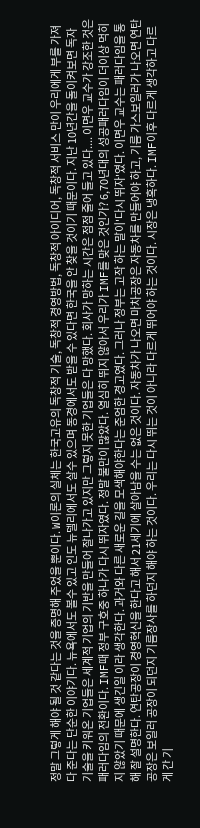정말 그렇게 해야 될 것 같다는 것을 증명해 주었을 뿐이다. W이론의 실체는 한국고유의 독창적 기술, 독창적 경영방법, 독창적 아이디어, 독창적 서비스 만이 우리에게 부를 가져다 준다는 단순한 이야기다. 뉴욕에서도 볼수 있고 인도 뉴델리에서도 살수 있으며 동경에서도 받을 수 있다면 한국을 안 찾을 것이기 때문이다. 지난 10년간을 돌이켜보면 독자 기술을 키워온 기업들은 세계적 기업의 기반을 만들어 잘나가고 있지만 그렇지 못한 기업들은 다 망했다. 회사가 망하는 시간은 점점 줄어 들고 있다.... 이면우 교수가 강조한 것은 패러다임의 전환이다. IMF때 정부 구호중 하나가 다시 뛰자였다. 정말 불만이 많았다. 열심히 뛰지 않아서 우리가 IMF를 맞은 것인가? 6,70년대의 성공패러다임이 더이상 먹히지 않았기 때문에 생긴일 이라 생각한다. 과거와 다른 새로운 길을 모색해야한다는 준엄한 경고였다. 그러나 정부는 고작 하는 말이'다시 뛰자'였다. 이면우 교수는 패러다임을 통해 잘 설명한다. 연탄공장이 경영혁신을 한다고 해서 21세기에 살아남을 수는 없은 것이다. 자동차가 나오면 마차공장은 자동차를 만들어야 하고, 기름 가스보일러가 나오면 연탄공장은 보일러 공장이 되던지 기름장사를 하던지 해야 하는 것이다. 우리는 다시 뛰는 것이 아니라 다르게 뛰어야 하는 것이다. 시장은 냉혹하다. IMF이후 다르게 생각하고 다르게 간 기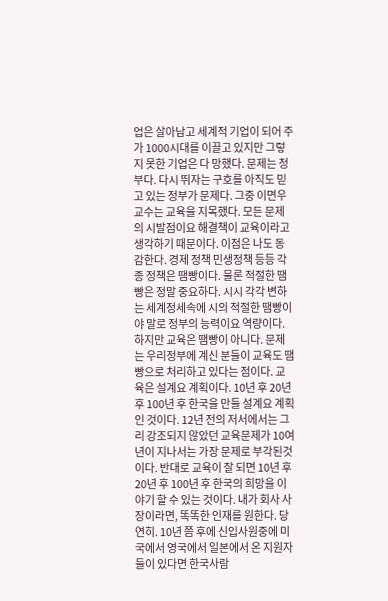업은 살아남고 세계적 기업이 되어 주가 1000시대를 이끌고 있지만 그렇지 못한 기업은 다 망했다. 문제는 정부다. 다시 뛰자는 구호를 아직도 믿고 있는 정부가 문제다. 그중 이면우 교수는 교육을 지목했다. 모든 문제의 시발점이요 해결책이 교육이라고 생각하기 때문이다. 이점은 나도 동감한다. 경제 정책 민생정책 등등 각종 정책은 땜빵이다. 물론 적절한 땜빵은 정말 중요하다. 시시 각각 변하는 세계정세속에 시의 적절한 땜빵이야 말로 정부의 능력이요 역량이다. 하지만 교육은 땜빵이 아니다. 문제는 우리정부에 계신 분들이 교육도 땜빵으로 처리하고 있다는 점이다. 교육은 설계요 계획이다. 10년 후 20년후 100년 후 한국을 만들 설계요 계획인 것이다. 12년 전의 저서에서는 그리 강조되지 않았던 교육문제가 10여년이 지나서는 가장 문제로 부각된것이다. 반대로 교육이 잘 되면 10년 후 20년 후 100년 후 한국의 희망을 이야기 할 수 있는 것이다. 내가 회사 사장이라면, 똑똑한 인재를 원한다. 당연히. 10년 쯤 후에 신입사원중에 미국에서 영국에서 일본에서 온 지원자들이 있다면 한국사람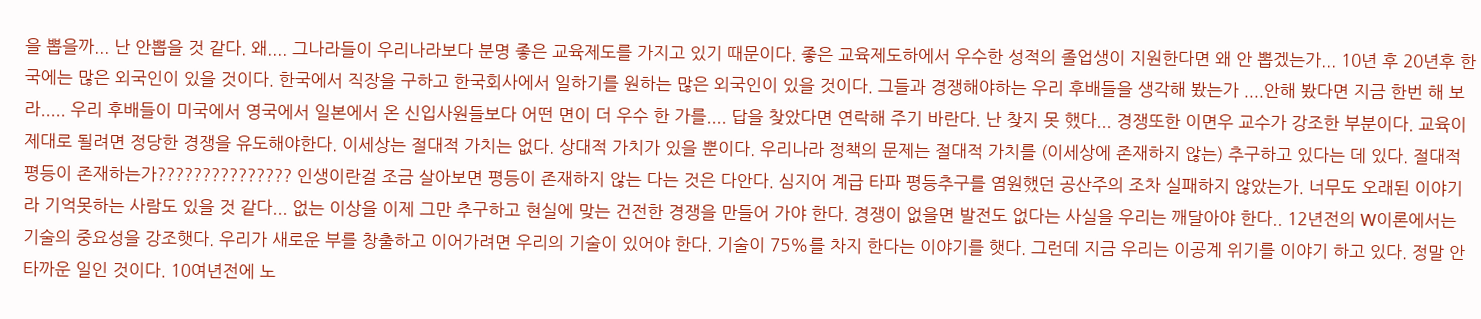을 뽑을까... 난 안뽑을 것 같다. 왜.... 그나라들이 우리나라보다 분명 좋은 교육제도를 가지고 있기 때문이다. 좋은 교육제도하에서 우수한 성적의 졸업생이 지원한다면 왜 안 뽑겠는가... 10년 후 20년후 한국에는 많은 외국인이 있을 것이다. 한국에서 직장을 구하고 한국회사에서 일하기를 원하는 많은 외국인이 있을 것이다. 그들과 경쟁해야하는 우리 후배들을 생각해 봤는가 ....안해 봤다면 지금 한번 해 보라..... 우리 후배들이 미국에서 영국에서 일본에서 온 신입사원들보다 어떤 면이 더 우수 한 가를.... 답을 찾았다면 연락해 주기 바란다. 난 찾지 못 했다... 경쟁또한 이면우 교수가 강조한 부분이다. 교육이 제대로 될려면 정당한 경쟁을 유도해야한다. 이세상는 절대적 가치는 없다. 상대적 가치가 있을 뿐이다. 우리나라 정책의 문제는 절대적 가치를 (이세상에 존재하지 않는) 추구하고 있다는 데 있다. 절대적 평등이 존재하는가??????????????? 인생이란걸 조금 살아보면 평등이 존재하지 않는 다는 것은 다안다. 심지어 계급 타파 평등추구를 염원했던 공산주의 조차 실패하지 않았는가. 너무도 오래된 이야기라 기억못하는 사람도 있을 것 같다... 없는 이상을 이제 그만 추구하고 현실에 맞는 건전한 경쟁을 만들어 가야 한다. 경쟁이 없을면 발전도 없다는 사실을 우리는 깨달아야 한다.. 12년전의 W이론에서는 기술의 중요성을 강조햇다. 우리가 새로운 부를 창출하고 이어가려면 우리의 기술이 있어야 한다. 기술이 75%를 차지 한다는 이야기를 햇다. 그런데 지금 우리는 이공계 위기를 이야기 하고 있다. 정말 안타까운 일인 것이다. 10여년전에 노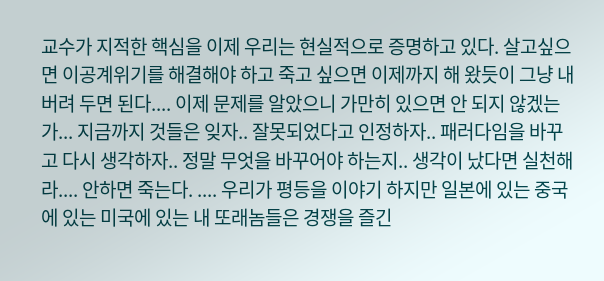교수가 지적한 핵심을 이제 우리는 현실적으로 증명하고 있다. 살고싶으면 이공계위기를 해결해야 하고 죽고 싶으면 이제까지 해 왔듯이 그냥 내버려 두면 된다.... 이제 문제를 알았으니 가만히 있으면 안 되지 않겠는가... 지금까지 것들은 잊자.. 잘못되었다고 인정하자.. 패러다임을 바꾸고 다시 생각하자.. 정말 무엇을 바꾸어야 하는지.. 생각이 났다면 실천해라.... 안하면 죽는다. .... 우리가 평등을 이야기 하지만 일본에 있는 중국에 있는 미국에 있는 내 또래놈들은 경쟁을 즐긴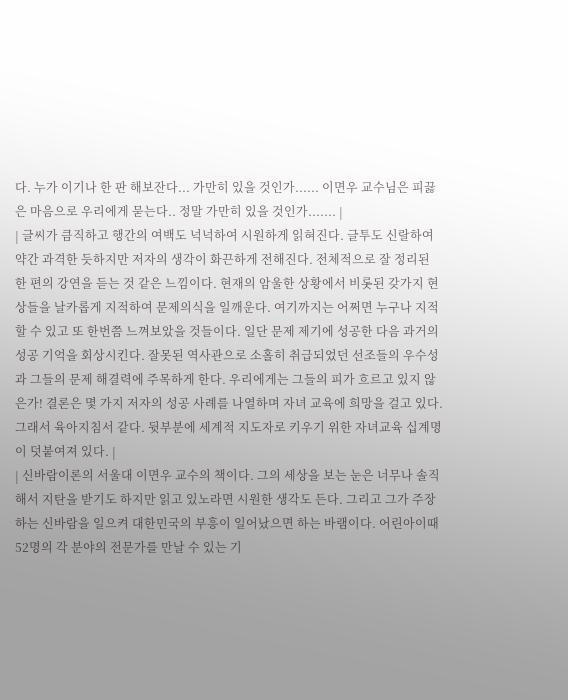다. 누가 이기나 한 판 해보잔다... 가만히 있을 것인가...... 이면우 교수님은 피끓은 마음으로 우리에게 묻는다.. 정말 가만히 있을 것인가....... |
| 글씨가 큼직하고 행간의 여백도 넉넉하여 시원하게 읽혀진다. 글투도 신랄하여 약간 과격한 듯하지만 저자의 생각이 화끈하게 전해진다. 전체적으로 잘 정리된 한 편의 강연을 듣는 것 같은 느낌이다. 현재의 암울한 상황에서 비롯된 갖가지 현상들을 날카롭게 지적하여 문제의식을 일깨운다. 여기까지는 어쩌면 누구나 지적할 수 있고 또 한번쯤 느껴보았을 것들이다. 일단 문제 제기에 성공한 다음 과거의 성공 기억을 회상시킨다. 잘못된 역사관으로 소홀히 취급되었던 선조들의 우수성과 그들의 문제 해결력에 주목하게 한다. 우리에게는 그들의 피가 흐르고 있지 않은가! 결론은 몇 가지 저자의 성공 사례를 나열하며 자녀 교육에 희망을 걸고 있다. 그래서 육아지침서 같다. 뒷부분에 세계적 지도자로 키우기 위한 자녀교육 십계명이 덧붙여져 있다. |
| 신바람이론의 서울대 이면우 교수의 책이다. 그의 세상을 보는 눈은 너무나 솔직해서 지탄을 받기도 하지만 읽고 있노라면 시원한 생각도 든다. 그리고 그가 주장하는 신바람을 일으켜 대한민국의 부흥이 일어났으면 하는 바램이다. 어린아이때 52명의 각 분야의 전문가를 만날 수 있는 기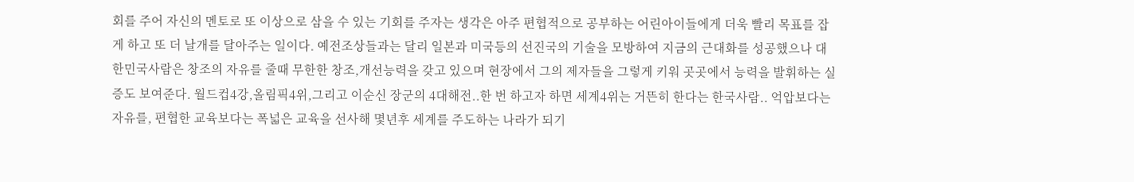회를 주어 자신의 멘토로 또 이상으로 삼을 수 있는 기회를 주자는 생각은 아주 편협적으로 공부하는 어린아이들에게 더욱 빨리 목표를 잡게 하고 또 더 날개를 달아주는 일이다. 예전조상들과는 달리 일본과 미국등의 선진국의 기술을 모방하여 지금의 근대화를 성공했으나 대한민국사람은 창조의 자유를 줄때 무한한 창조,개선능력을 갖고 있으며 현장에서 그의 제자들을 그렇게 키워 곳곳에서 능력을 발휘하는 실증도 보여준다. 월드컵4강,올림픽4위,그리고 이순신 장군의 4대해전..한 번 하고자 하면 세계4위는 거뜬히 한다는 한국사람.. 억압보다는 자유를, 편협한 교육보다는 폭넓은 교육을 선사해 몇년후 세계를 주도하는 나라가 되기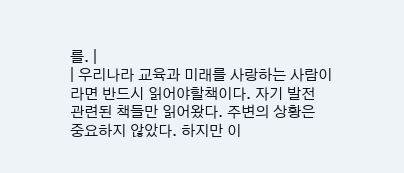를. |
| 우리나라 교육과 미래를 사랑하는 사람이라면 반드시 읽어야할책이다. 자기 발전 관련된 책들만 읽어왔다. 주변의 상황은 중요하지 않았다. 하지만 이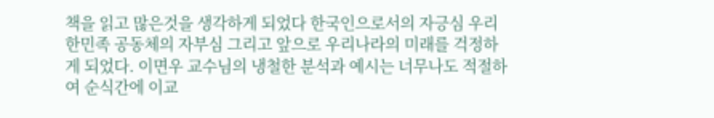책을 읽고 많은것을 생각하게 되었다 한국인으로서의 자긍심 우리 한민족 공동체의 자부심 그리고 앞으로 우리나라의 미래를 걱정하게 되었다. 이면우 교수님의 냉철한 분석과 예시는 너무나도 적절하여 순식간에 이교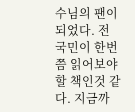수님의 팬이 되었다. 전국민이 한번쯤 읽어보야 할 책인것 같다. 지금까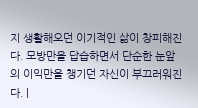지 생활해오던 이기적인 삶이 창피해진다. 모방만을 답습하면서 단순한 눈앞의 이익만을 챙기던 자신이 부끄러워진다. |